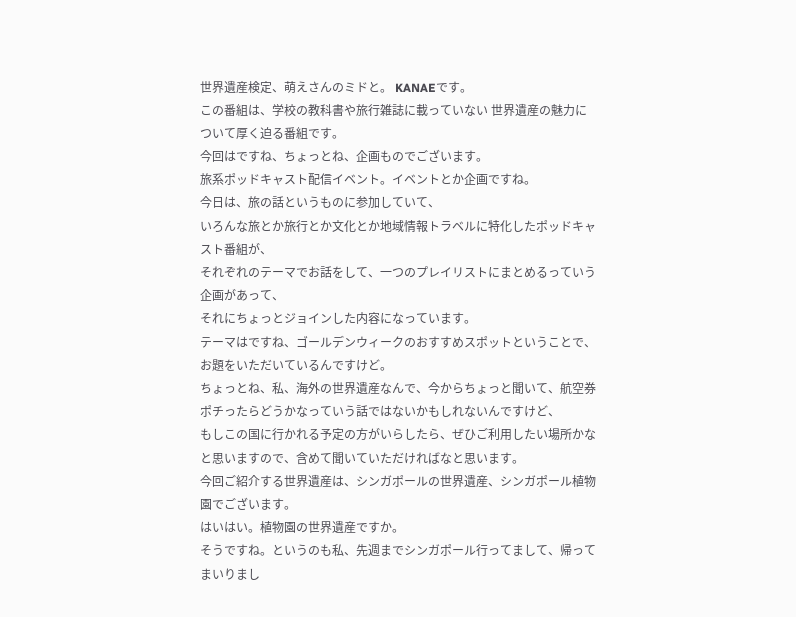世界遺産検定、萌えさんのミドと。 KANAEです。
この番組は、学校の教科書や旅行雑誌に載っていない 世界遺産の魅力について厚く迫る番組です。
今回はですね、ちょっとね、企画ものでございます。
旅系ポッドキャスト配信イベント。イベントとか企画ですね。
今日は、旅の話というものに参加していて、
いろんな旅とか旅行とか文化とか地域情報トラベルに特化したポッドキャスト番組が、
それぞれのテーマでお話をして、一つのプレイリストにまとめるっていう企画があって、
それにちょっとジョインした内容になっています。
テーマはですね、ゴールデンウィークのおすすめスポットということで、お題をいただいているんですけど。
ちょっとね、私、海外の世界遺産なんで、今からちょっと聞いて、航空券ポチったらどうかなっていう話ではないかもしれないんですけど、
もしこの国に行かれる予定の方がいらしたら、ぜひご利用したい場所かなと思いますので、含めて聞いていただければなと思います。
今回ご紹介する世界遺産は、シンガポールの世界遺産、シンガポール植物園でございます。
はいはい。植物園の世界遺産ですか。
そうですね。というのも私、先週までシンガポール行ってまして、帰ってまいりまし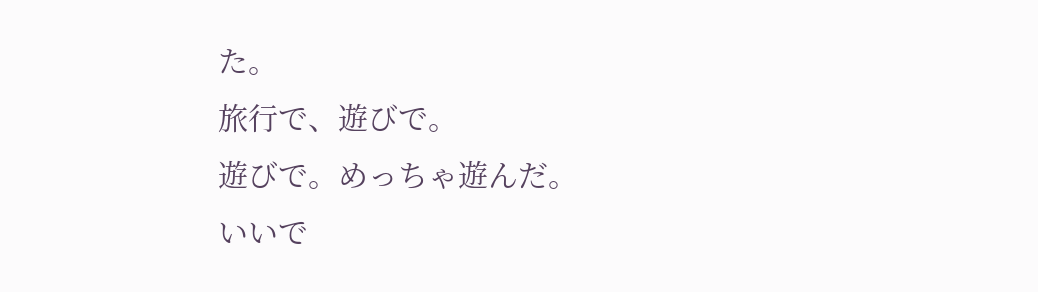た。
旅行で、遊びで。
遊びで。めっちゃ遊んだ。
いいで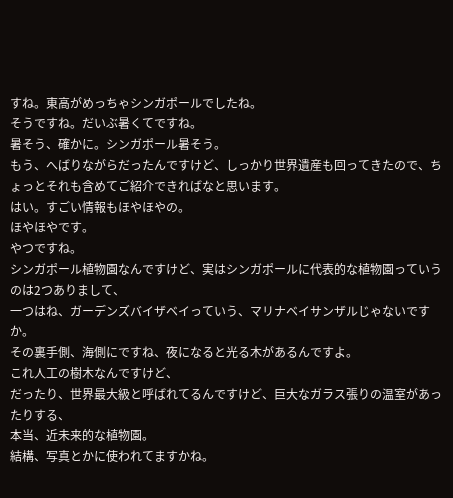すね。東高がめっちゃシンガポールでしたね。
そうですね。だいぶ暑くてですね。
暑そう、確かに。シンガポール暑そう。
もう、へばりながらだったんですけど、しっかり世界遺産も回ってきたので、ちょっとそれも含めてご紹介できればなと思います。
はい。すごい情報もほやほやの。
ほやほやです。
やつですね。
シンガポール植物園なんですけど、実はシンガポールに代表的な植物園っていうのは2つありまして、
一つはね、ガーデンズバイザベイっていう、マリナベイサンザルじゃないですか。
その裏手側、海側にですね、夜になると光る木があるんですよ。
これ人工の樹木なんですけど、
だったり、世界最大級と呼ばれてるんですけど、巨大なガラス張りの温室があったりする、
本当、近未来的な植物園。
結構、写真とかに使われてますかね。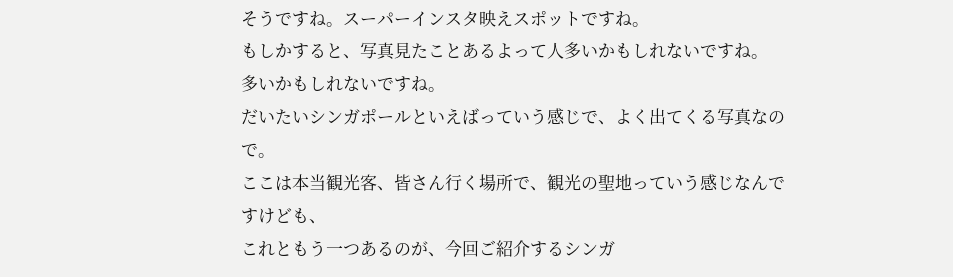そうですね。スーパーインスタ映えスポットですね。
もしかすると、写真見たことあるよって人多いかもしれないですね。
多いかもしれないですね。
だいたいシンガポールといえばっていう感じで、よく出てくる写真なので。
ここは本当観光客、皆さん行く場所で、観光の聖地っていう感じなんですけども、
これともう一つあるのが、今回ご紹介するシンガ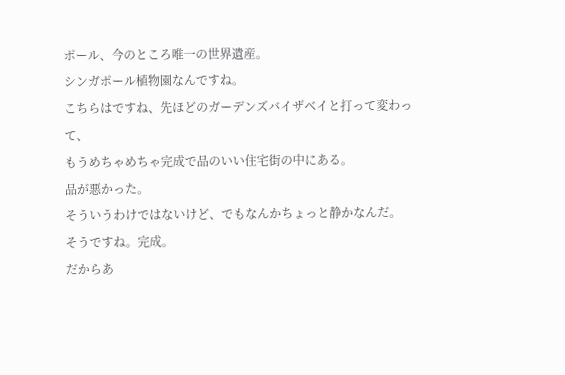ポール、今のところ唯一の世界遺産。
シンガポール植物園なんですね。
こちらはですね、先ほどのガーデンズバイザベイと打って変わって、
もうめちゃめちゃ完成で品のいい住宅街の中にある。
品が悪かった。
そういうわけではないけど、でもなんかちょっと静かなんだ。
そうですね。完成。
だからあ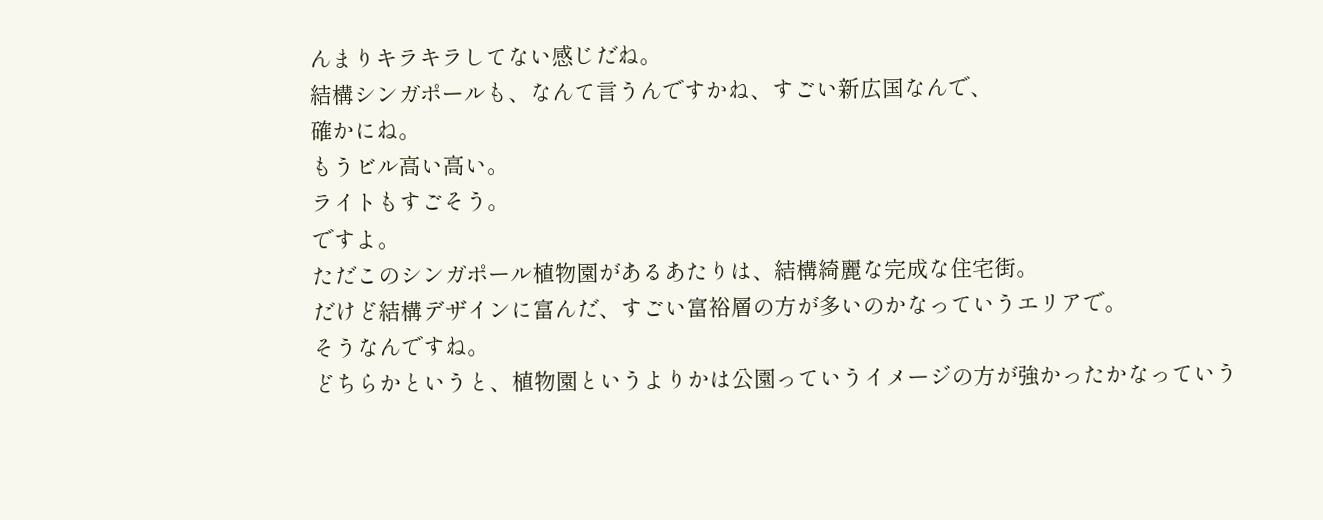んまりキラキラしてない感じだね。
結構シンガポールも、なんて言うんですかね、すごい新広国なんで、
確かにね。
もうビル高い高い。
ライトもすごそう。
ですよ。
ただこのシンガポール植物園があるあたりは、結構綺麗な完成な住宅街。
だけど結構デザインに富んだ、すごい富裕層の方が多いのかなっていうエリアで。
そうなんですね。
どちらかというと、植物園というよりかは公園っていうイメージの方が強かったかなっていう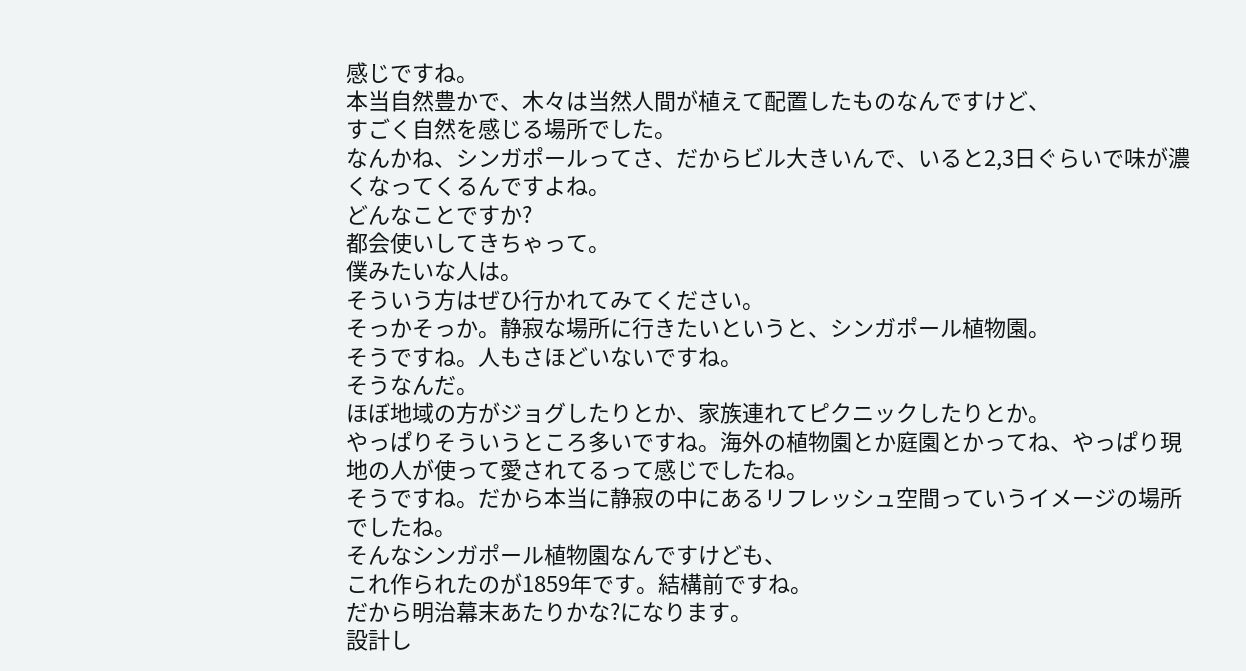感じですね。
本当自然豊かで、木々は当然人間が植えて配置したものなんですけど、
すごく自然を感じる場所でした。
なんかね、シンガポールってさ、だからビル大きいんで、いると2,3日ぐらいで味が濃くなってくるんですよね。
どんなことですか?
都会使いしてきちゃって。
僕みたいな人は。
そういう方はぜひ行かれてみてください。
そっかそっか。静寂な場所に行きたいというと、シンガポール植物園。
そうですね。人もさほどいないですね。
そうなんだ。
ほぼ地域の方がジョグしたりとか、家族連れてピクニックしたりとか。
やっぱりそういうところ多いですね。海外の植物園とか庭園とかってね、やっぱり現地の人が使って愛されてるって感じでしたね。
そうですね。だから本当に静寂の中にあるリフレッシュ空間っていうイメージの場所でしたね。
そんなシンガポール植物園なんですけども、
これ作られたのが1859年です。結構前ですね。
だから明治幕末あたりかな?になります。
設計し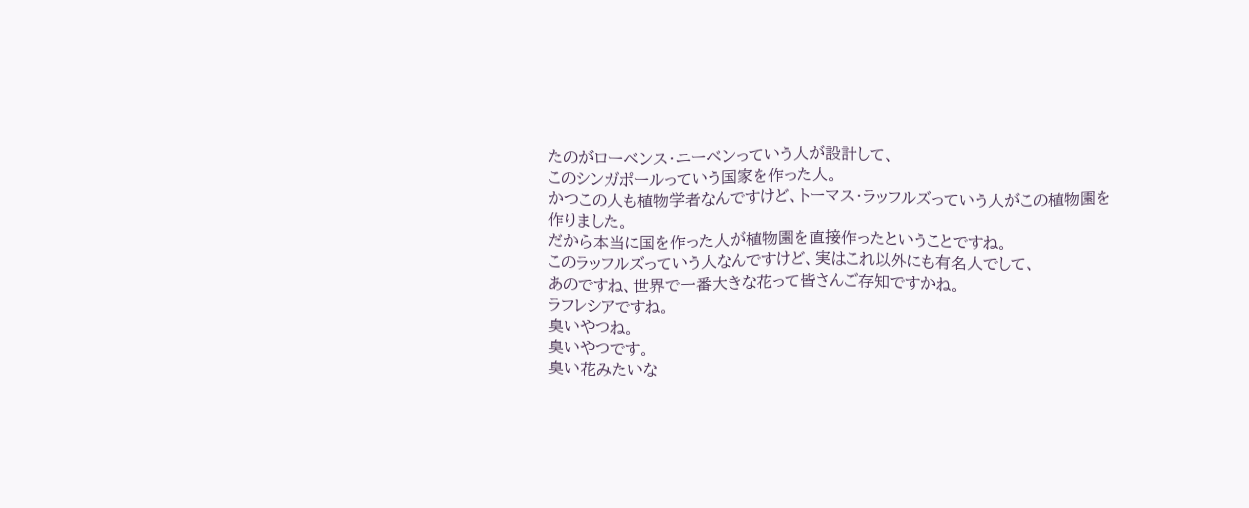たのがローベンス・ニーベンっていう人が設計して、
このシンガポールっていう国家を作った人。
かつこの人も植物学者なんですけど、トーマス・ラッフルズっていう人がこの植物園を作りました。
だから本当に国を作った人が植物園を直接作ったということですね。
このラッフルズっていう人なんですけど、実はこれ以外にも有名人でして、
あのですね、世界で一番大きな花って皆さんご存知ですかね。
ラフレシアですね。
臭いやつね。
臭いやつです。
臭い花みたいな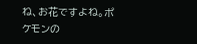ね、お花ですよね。ポケモンの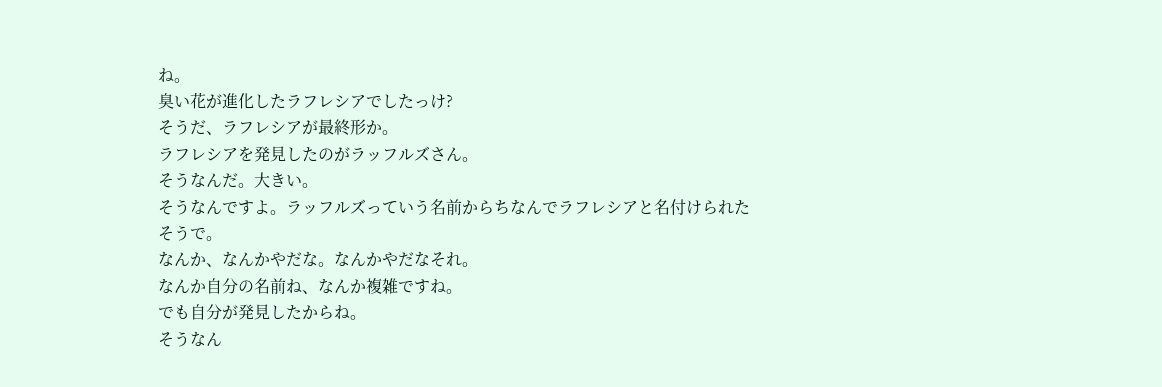ね。
臭い花が進化したラフレシアでしたっけ?
そうだ、ラフレシアが最終形か。
ラフレシアを発見したのがラッフルズさん。
そうなんだ。大きい。
そうなんですよ。ラッフルズっていう名前からちなんでラフレシアと名付けられたそうで。
なんか、なんかやだな。なんかやだなそれ。
なんか自分の名前ね、なんか複雑ですね。
でも自分が発見したからね。
そうなん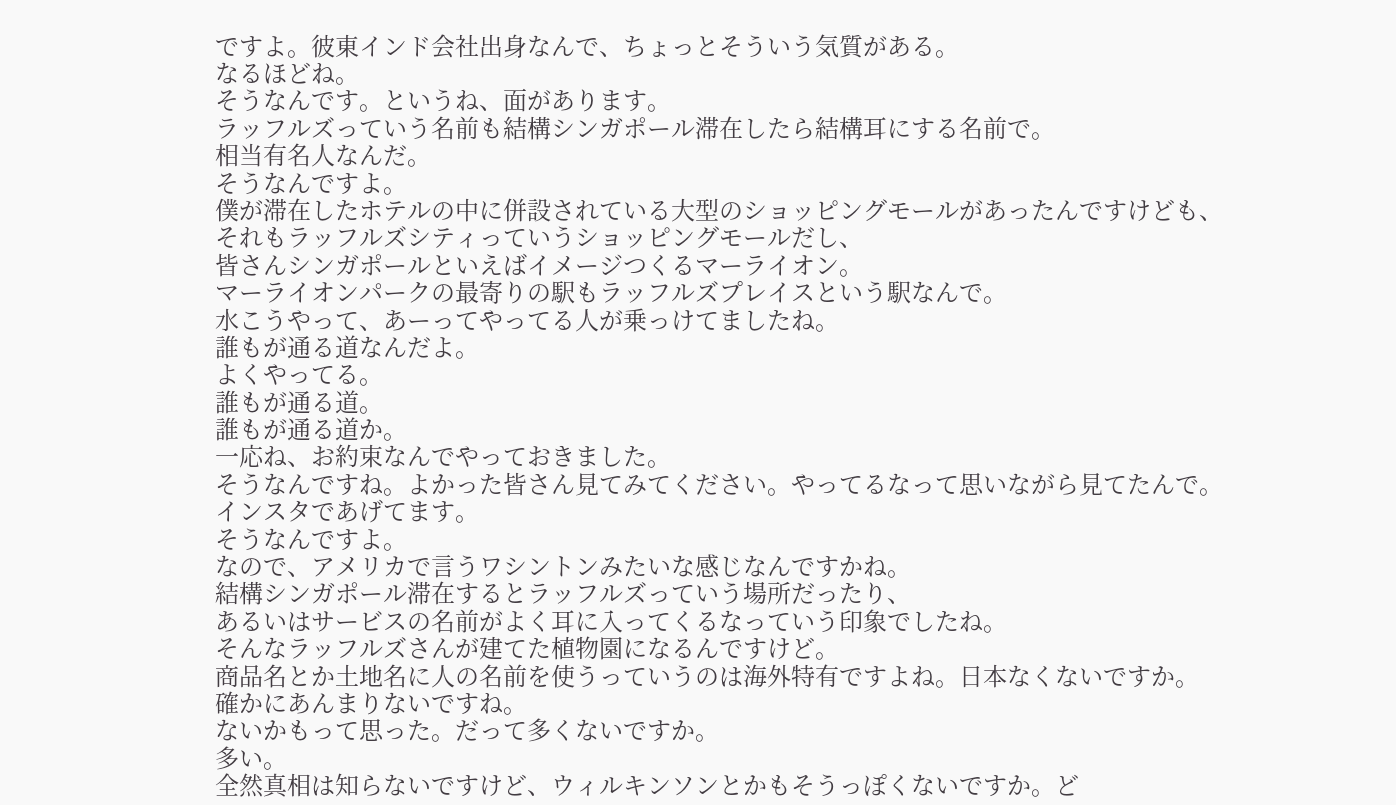ですよ。彼東インド会社出身なんで、ちょっとそういう気質がある。
なるほどね。
そうなんです。というね、面があります。
ラッフルズっていう名前も結構シンガポール滞在したら結構耳にする名前で。
相当有名人なんだ。
そうなんですよ。
僕が滞在したホテルの中に併設されている大型のショッピングモールがあったんですけども、
それもラッフルズシティっていうショッピングモールだし、
皆さんシンガポールといえばイメージつくるマーライオン。
マーライオンパークの最寄りの駅もラッフルズプレイスという駅なんで。
水こうやって、あーってやってる人が乗っけてましたね。
誰もが通る道なんだよ。
よくやってる。
誰もが通る道。
誰もが通る道か。
一応ね、お約束なんでやっておきました。
そうなんですね。よかった皆さん見てみてください。やってるなって思いながら見てたんで。
インスタであげてます。
そうなんですよ。
なので、アメリカで言うワシントンみたいな感じなんですかね。
結構シンガポール滞在するとラッフルズっていう場所だったり、
あるいはサービスの名前がよく耳に入ってくるなっていう印象でしたね。
そんなラッフルズさんが建てた植物園になるんですけど。
商品名とか土地名に人の名前を使うっていうのは海外特有ですよね。日本なくないですか。
確かにあんまりないですね。
ないかもって思った。だって多くないですか。
多い。
全然真相は知らないですけど、ウィルキンソンとかもそうっぽくないですか。ど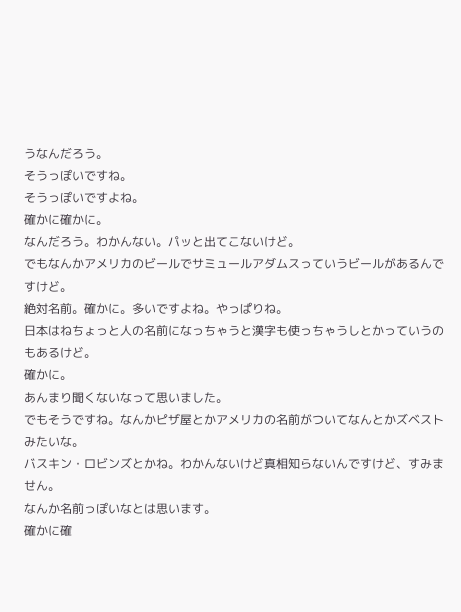うなんだろう。
そうっぽいですね。
そうっぽいですよね。
確かに確かに。
なんだろう。わかんない。パッと出てこないけど。
でもなんかアメリカのビールでサミュールアダムスっていうビールがあるんですけど。
絶対名前。確かに。多いですよね。やっぱりね。
日本はねちょっと人の名前になっちゃうと漢字も使っちゃうしとかっていうのもあるけど。
確かに。
あんまり聞くないなって思いました。
でもそうですね。なんかピザ屋とかアメリカの名前がついてなんとかズベストみたいな。
バスキン・ロビンズとかね。わかんないけど真相知らないんですけど、すみません。
なんか名前っぽいなとは思います。
確かに確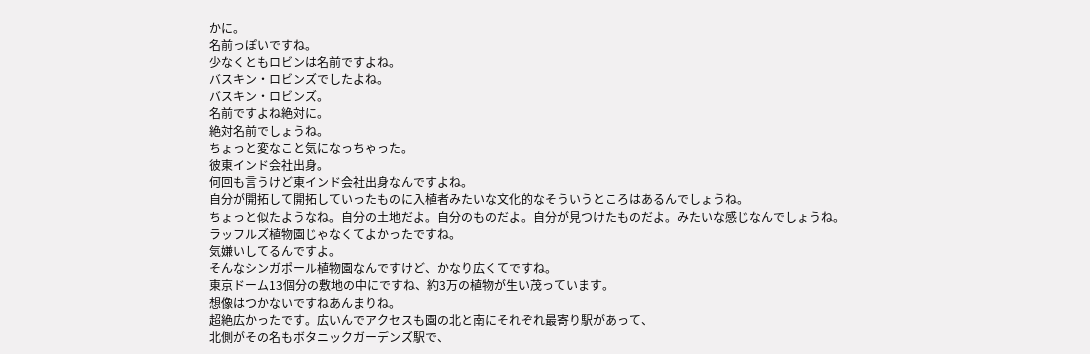かに。
名前っぽいですね。
少なくともロビンは名前ですよね。
バスキン・ロビンズでしたよね。
バスキン・ロビンズ。
名前ですよね絶対に。
絶対名前でしょうね。
ちょっと変なこと気になっちゃった。
彼東インド会社出身。
何回も言うけど東インド会社出身なんですよね。
自分が開拓して開拓していったものに入植者みたいな文化的なそういうところはあるんでしょうね。
ちょっと似たようなね。自分の土地だよ。自分のものだよ。自分が見つけたものだよ。みたいな感じなんでしょうね。
ラッフルズ植物園じゃなくてよかったですね。
気嫌いしてるんですよ。
そんなシンガポール植物園なんですけど、かなり広くてですね。
東京ドーム13個分の敷地の中にですね、約3万の植物が生い茂っています。
想像はつかないですねあんまりね。
超絶広かったです。広いんでアクセスも園の北と南にそれぞれ最寄り駅があって、
北側がその名もボタニックガーデンズ駅で、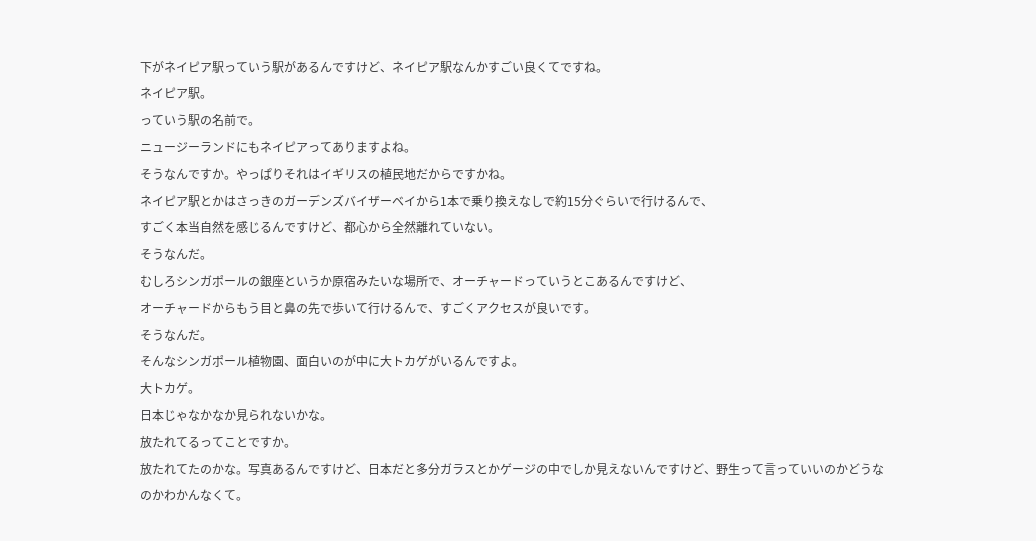下がネイピア駅っていう駅があるんですけど、ネイピア駅なんかすごい良くてですね。
ネイピア駅。
っていう駅の名前で。
ニュージーランドにもネイピアってありますよね。
そうなんですか。やっぱりそれはイギリスの植民地だからですかね。
ネイピア駅とかはさっきのガーデンズバイザーベイから1本で乗り換えなしで約15分ぐらいで行けるんで、
すごく本当自然を感じるんですけど、都心から全然離れていない。
そうなんだ。
むしろシンガポールの銀座というか原宿みたいな場所で、オーチャードっていうとこあるんですけど、
オーチャードからもう目と鼻の先で歩いて行けるんで、すごくアクセスが良いです。
そうなんだ。
そんなシンガポール植物園、面白いのが中に大トカゲがいるんですよ。
大トカゲ。
日本じゃなかなか見られないかな。
放たれてるってことですか。
放たれてたのかな。写真あるんですけど、日本だと多分ガラスとかゲージの中でしか見えないんですけど、野生って言っていいのかどうなのかわかんなくて。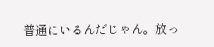普通にいるんだじゃん。放っ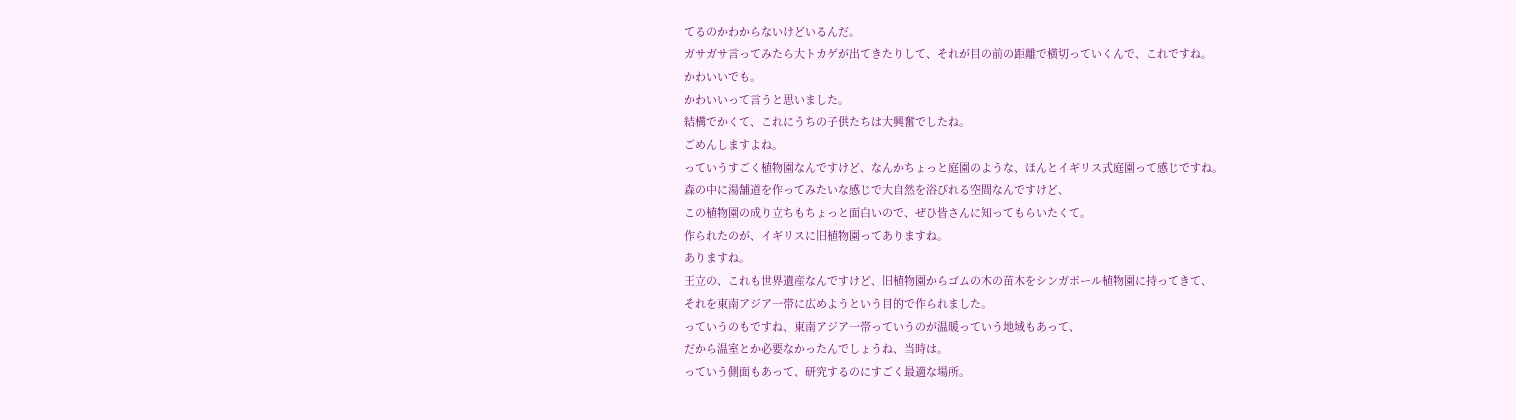てるのかわからないけどいるんだ。
ガサガサ言ってみたら大トカゲが出てきたりして、それが目の前の距離で横切っていくんで、これですね。
かわいいでも。
かわいいって言うと思いました。
結構でかくて、これにうちの子供たちは大興奮でしたね。
ごめんしますよね。
っていうすごく植物園なんですけど、なんかちょっと庭園のような、ほんとイギリス式庭園って感じですね。
森の中に湯舗道を作ってみたいな感じで大自然を浴びれる空間なんですけど、
この植物園の成り立ちもちょっと面白いので、ぜひ皆さんに知ってもらいたくて。
作られたのが、イギリスに旧植物園ってありますね。
ありますね。
王立の、これも世界遺産なんですけど、旧植物園からゴムの木の苗木をシンガポール植物園に持ってきて、
それを東南アジア一帯に広めようという目的で作られました。
っていうのもですね、東南アジア一帯っていうのが温暖っていう地域もあって、
だから温室とか必要なかったんでしょうね、当時は。
っていう側面もあって、研究するのにすごく最適な場所。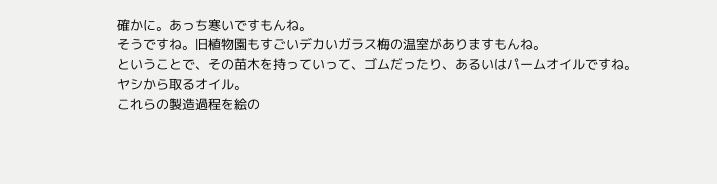確かに。あっち寒いですもんね。
そうですね。旧植物園もすごいデカいガラス梅の温室がありますもんね。
ということで、その苗木を持っていって、ゴムだったり、あるいはパームオイルですね。
ヤシから取るオイル。
これらの製造過程を絵の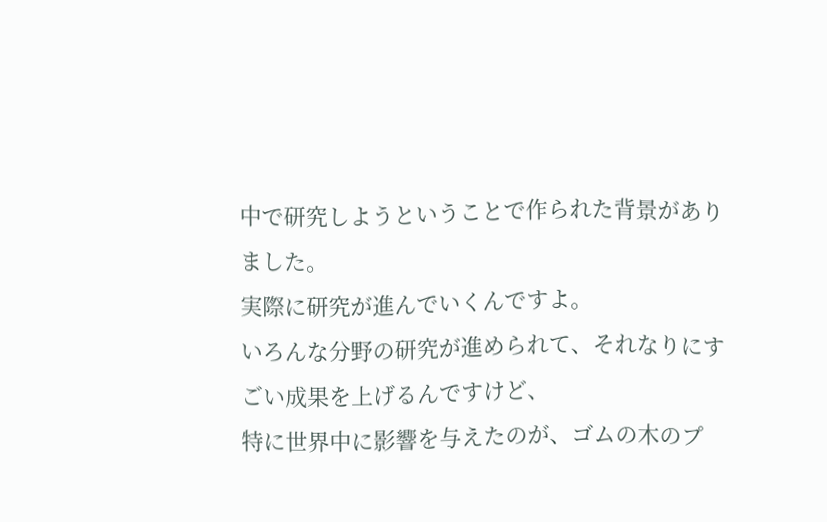中で研究しようということで作られた背景がありました。
実際に研究が進んでいくんですよ。
いろんな分野の研究が進められて、それなりにすごい成果を上げるんですけど、
特に世界中に影響を与えたのが、ゴムの木のプ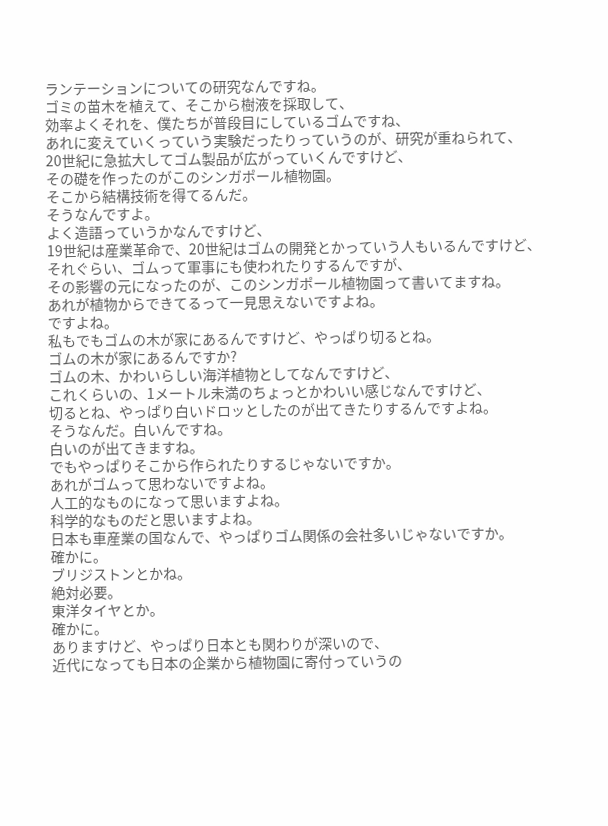ランテーションについての研究なんですね。
ゴミの苗木を植えて、そこから樹液を採取して、
効率よくそれを、僕たちが普段目にしているゴムですね、
あれに変えていくっていう実験だったりっていうのが、研究が重ねられて、
20世紀に急拡大してゴム製品が広がっていくんですけど、
その礎を作ったのがこのシンガポール植物園。
そこから結構技術を得てるんだ。
そうなんですよ。
よく造語っていうかなんですけど、
19世紀は産業革命で、20世紀はゴムの開発とかっていう人もいるんですけど、
それぐらい、ゴムって軍事にも使われたりするんですが、
その影響の元になったのが、このシンガポール植物園って書いてますね。
あれが植物からできてるって一見思えないですよね。
ですよね。
私もでもゴムの木が家にあるんですけど、やっぱり切るとね。
ゴムの木が家にあるんですか?
ゴムの木、かわいらしい海洋植物としてなんですけど、
これくらいの、1メートル未満のちょっとかわいい感じなんですけど、
切るとね、やっぱり白いドロッとしたのが出てきたりするんですよね。
そうなんだ。白いんですね。
白いのが出てきますね。
でもやっぱりそこから作られたりするじゃないですか。
あれがゴムって思わないですよね。
人工的なものになって思いますよね。
科学的なものだと思いますよね。
日本も車産業の国なんで、やっぱりゴム関係の会社多いじゃないですか。
確かに。
ブリジストンとかね。
絶対必要。
東洋タイヤとか。
確かに。
ありますけど、やっぱり日本とも関わりが深いので、
近代になっても日本の企業から植物園に寄付っていうの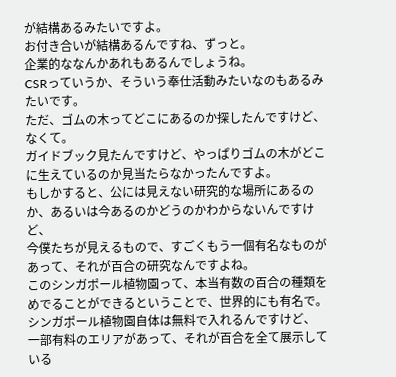が結構あるみたいですよ。
お付き合いが結構あるんですね、ずっと。
企業的ななんかあれもあるんでしょうね。
CSRっていうか、そういう奉仕活動みたいなのもあるみたいです。
ただ、ゴムの木ってどこにあるのか探したんですけど、なくて。
ガイドブック見たんですけど、やっぱりゴムの木がどこに生えているのか見当たらなかったんですよ。
もしかすると、公には見えない研究的な場所にあるのか、あるいは今あるのかどうのかわからないんですけど、
今僕たちが見えるもので、すごくもう一個有名なものがあって、それが百合の研究なんですよね。
このシンガポール植物園って、本当有数の百合の種類をめでることができるということで、世界的にも有名で。
シンガポール植物園自体は無料で入れるんですけど、
一部有料のエリアがあって、それが百合を全て展示している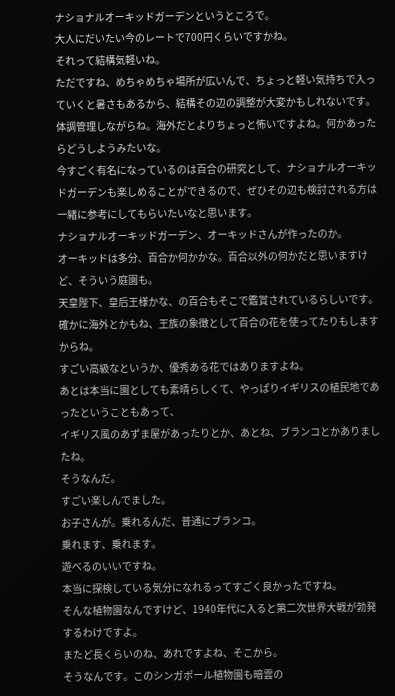ナショナルオーキッドガーデンというところで。
大人にだいたい今のレートで700円くらいですかね。
それって結構気軽いね。
ただですね、めちゃめちゃ場所が広いんで、ちょっと軽い気持ちで入っていくと暑さもあるから、結構その辺の調整が大変かもしれないです。
体調管理しながらね。海外だとよりちょっと怖いですよね。何かあったらどうしようみたいな。
今すごく有名になっているのは百合の研究として、ナショナルオーキッドガーデンも楽しめることができるので、ぜひその辺も検討される方は一緒に参考にしてもらいたいなと思います。
ナショナルオーキッドガーデン、オーキッドさんが作ったのか。
オーキッドは多分、百合か何かかな。百合以外の何かだと思いますけど、そういう庭園も。
天皇陛下、皇后王様かな、の百合もそこで鑑賞されているらしいです。
確かに海外とかもね、王族の象徴として百合の花を使ってたりもしますからね。
すごい高級なというか、優秀ある花ではありますよね。
あとは本当に園としても素晴らしくて、やっぱりイギリスの植民地であったということもあって、
イギリス風のあずま屋があったりとか、あとね、ブランコとかありましたね。
そうなんだ。
すごい楽しんでました。
お子さんが。乗れるんだ、普通にブランコ。
乗れます、乗れます。
遊べるのいいですね。
本当に探検している気分になれるってすごく良かったですね。
そんな植物園なんですけど、1940年代に入ると第二次世界大戦が勃発するわけですよ。
またど長くらいのね、あれですよね、そこから。
そうなんです。このシンガポール植物園も暗雲の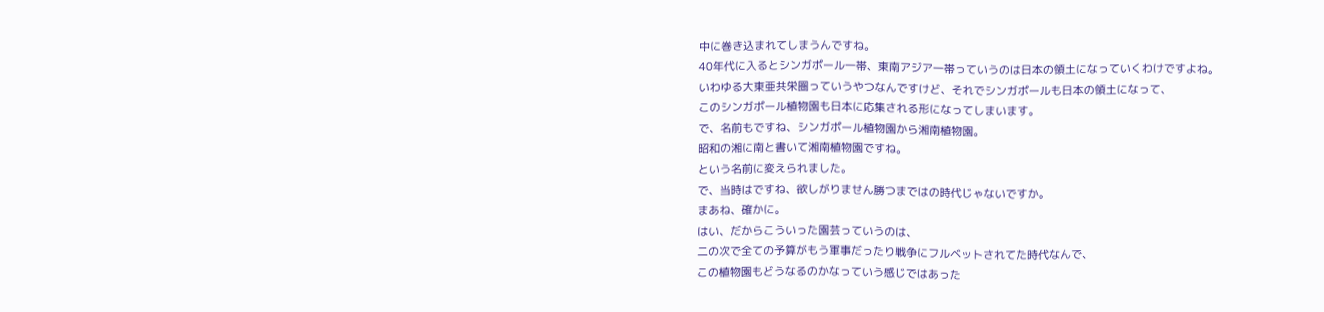中に巻き込まれてしまうんですね。
40年代に入るとシンガポール一帯、東南アジア一帯っていうのは日本の領土になっていくわけですよね。
いわゆる大東亜共栄圏っていうやつなんですけど、それでシンガポールも日本の領土になって、
このシンガポール植物園も日本に応集される形になってしまいます。
で、名前もですね、シンガポール植物園から湘南植物園。
昭和の湘に南と書いて湘南植物園ですね。
という名前に変えられました。
で、当時はですね、欲しがりません勝つまではの時代じゃないですか。
まあね、確かに。
はい、だからこういった園芸っていうのは、
二の次で全ての予算がもう軍事だったり戦争にフルベットされてた時代なんで、
この植物園もどうなるのかなっていう感じではあった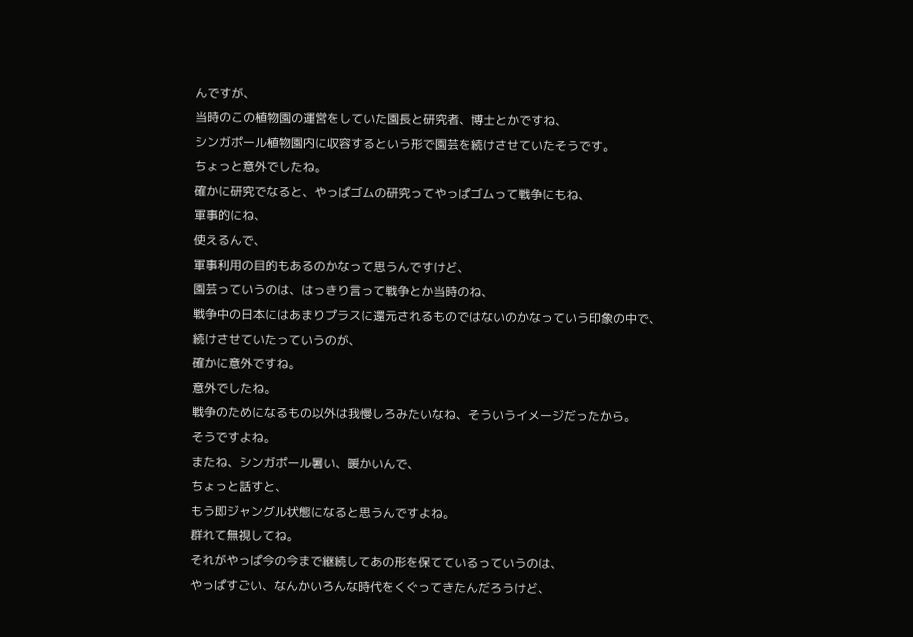んですが、
当時のこの植物園の運営をしていた園長と研究者、博士とかですね、
シンガポール植物園内に収容するという形で園芸を続けさせていたそうです。
ちょっと意外でしたね。
確かに研究でなると、やっぱゴムの研究ってやっぱゴムって戦争にもね、
軍事的にね、
使えるんで、
軍事利用の目的もあるのかなって思うんですけど、
園芸っていうのは、はっきり言って戦争とか当時のね、
戦争中の日本にはあまりプラスに還元されるものではないのかなっていう印象の中で、
続けさせていたっていうのが、
確かに意外ですね。
意外でしたね。
戦争のためになるもの以外は我慢しろみたいなね、そういうイメージだったから。
そうですよね。
またね、シンガポール暑い、暖かいんで、
ちょっと話すと、
もう即ジャングル状態になると思うんですよね。
群れて無視してね。
それがやっぱ今の今まで継続してあの形を保てているっていうのは、
やっぱすごい、なんかいろんな時代をくぐってきたんだろうけど、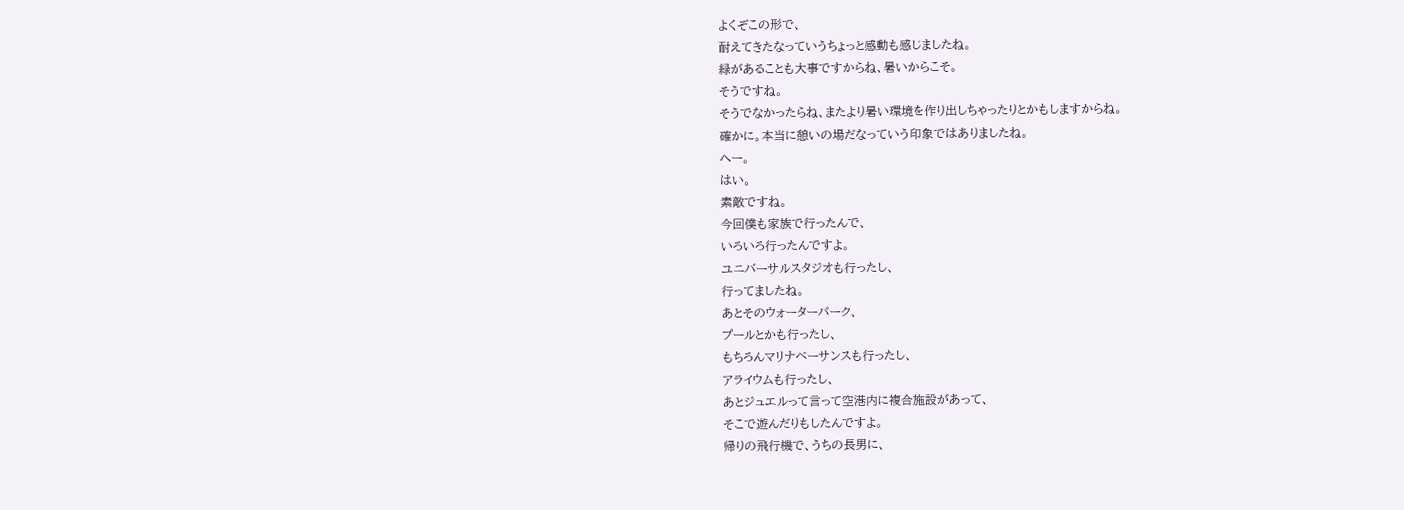よくぞこの形で、
耐えてきたなっていうちょっと感動も感じましたね。
緑があることも大事ですからね、暑いからこそ。
そうですね。
そうでなかったらね、またより暑い環境を作り出しちゃったりとかもしますからね。
確かに。本当に憩いの場だなっていう印象ではありましたね。
へー。
はい。
素敵ですね。
今回僕も家族で行ったんで、
いろいろ行ったんですよ。
ユニバーサルスタジオも行ったし、
行ってましたね。
あとそのウォーターパーク、
プールとかも行ったし、
もちろんマリナベーサンスも行ったし、
アライウムも行ったし、
あとジュエルって言って空港内に複合施設があって、
そこで遊んだりもしたんですよ。
帰りの飛行機で、うちの長男に、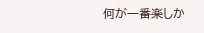何が一番楽しか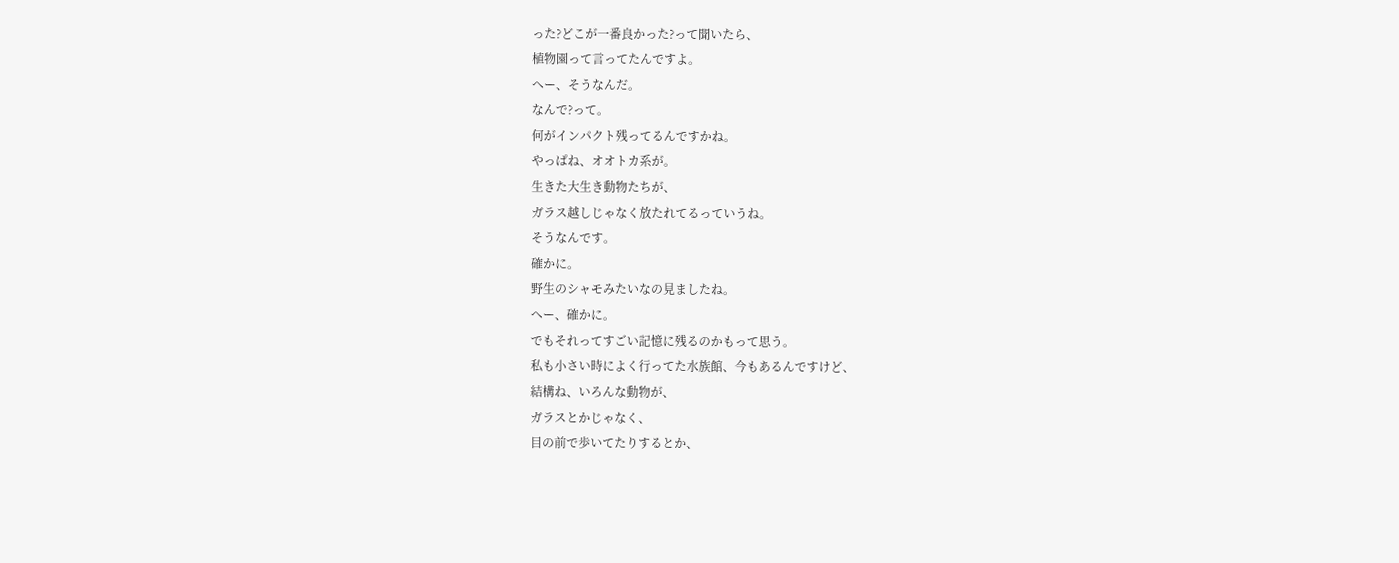った?どこが一番良かった?って聞いたら、
植物園って言ってたんですよ。
へー、そうなんだ。
なんで?って。
何がインパクト残ってるんですかね。
やっぱね、オオトカ系が。
生きた大生き動物たちが、
ガラス越しじゃなく放たれてるっていうね。
そうなんです。
確かに。
野生のシャモみたいなの見ましたね。
へー、確かに。
でもそれってすごい記憶に残るのかもって思う。
私も小さい時によく行ってた水族館、今もあるんですけど、
結構ね、いろんな動物が、
ガラスとかじゃなく、
目の前で歩いてたりするとか、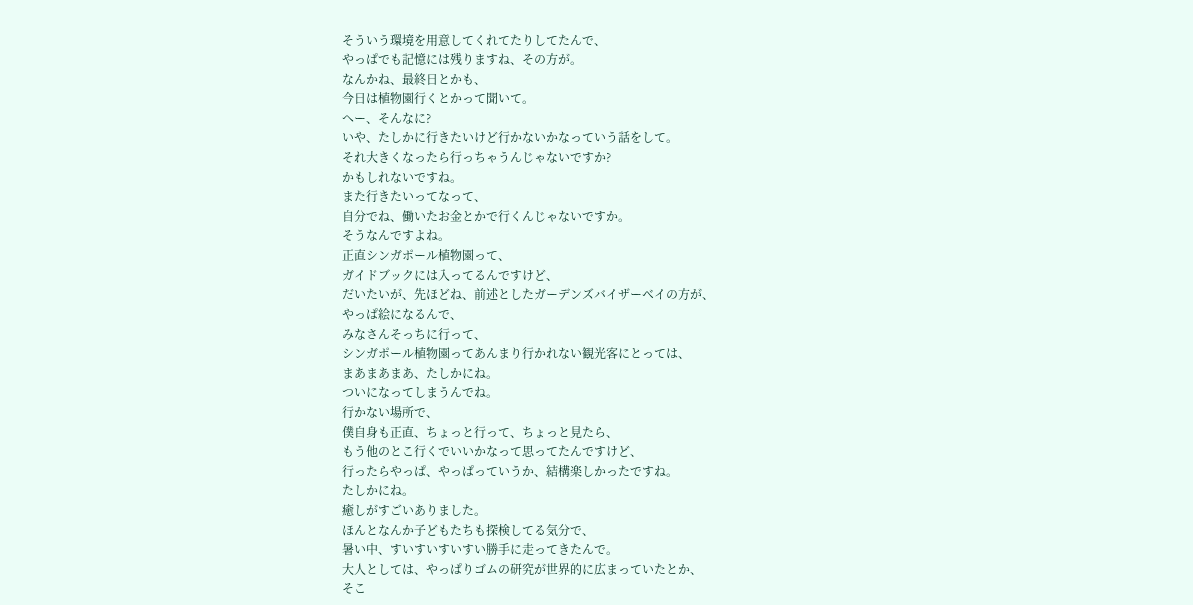そういう環境を用意してくれてたりしてたんで、
やっぱでも記憶には残りますね、その方が。
なんかね、最終日とかも、
今日は植物園行くとかって聞いて。
へー、そんなに?
いや、たしかに行きたいけど行かないかなっていう話をして。
それ大きくなったら行っちゃうんじゃないですか?
かもしれないですね。
また行きたいってなって、
自分でね、働いたお金とかで行くんじゃないですか。
そうなんですよね。
正直シンガポール植物園って、
ガイドブックには入ってるんですけど、
だいたいが、先ほどね、前述としたガーデンズバイザーベイの方が、
やっぱ絵になるんで、
みなさんそっちに行って、
シンガポール植物園ってあんまり行かれない観光客にとっては、
まあまあまあ、たしかにね。
ついになってしまうんでね。
行かない場所で、
僕自身も正直、ちょっと行って、ちょっと見たら、
もう他のとこ行くでいいかなって思ってたんですけど、
行ったらやっぱ、やっぱっていうか、結構楽しかったですね。
たしかにね。
癒しがすごいありました。
ほんとなんか子どもたちも探検してる気分で、
暑い中、すいすいすいすい勝手に走ってきたんで。
大人としては、やっぱりゴムの研究が世界的に広まっていたとか、
そこ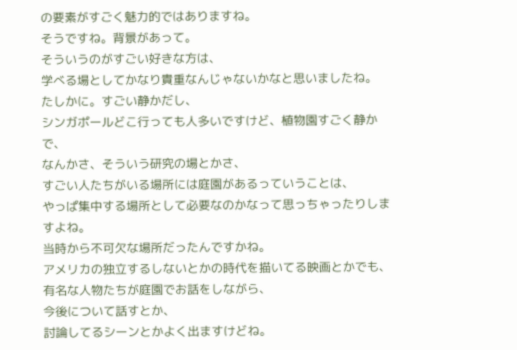の要素がすごく魅力的ではありますね。
そうですね。背景があって。
そういうのがすごい好きな方は、
学べる場としてかなり貴重なんじゃないかなと思いましたね。
たしかに。すごい静かだし、
シンガポールどこ行っても人多いですけど、植物園すごく静かで、
なんかさ、そういう研究の場とかさ、
すごい人たちがいる場所には庭園があるっていうことは、
やっぱ集中する場所として必要なのかなって思っちゃったりしますよね。
当時から不可欠な場所だったんですかね。
アメリカの独立するしないとかの時代を描いてる映画とかでも、
有名な人物たちが庭園でお話をしながら、
今後について話すとか、
討論してるシーンとかよく出ますけどね。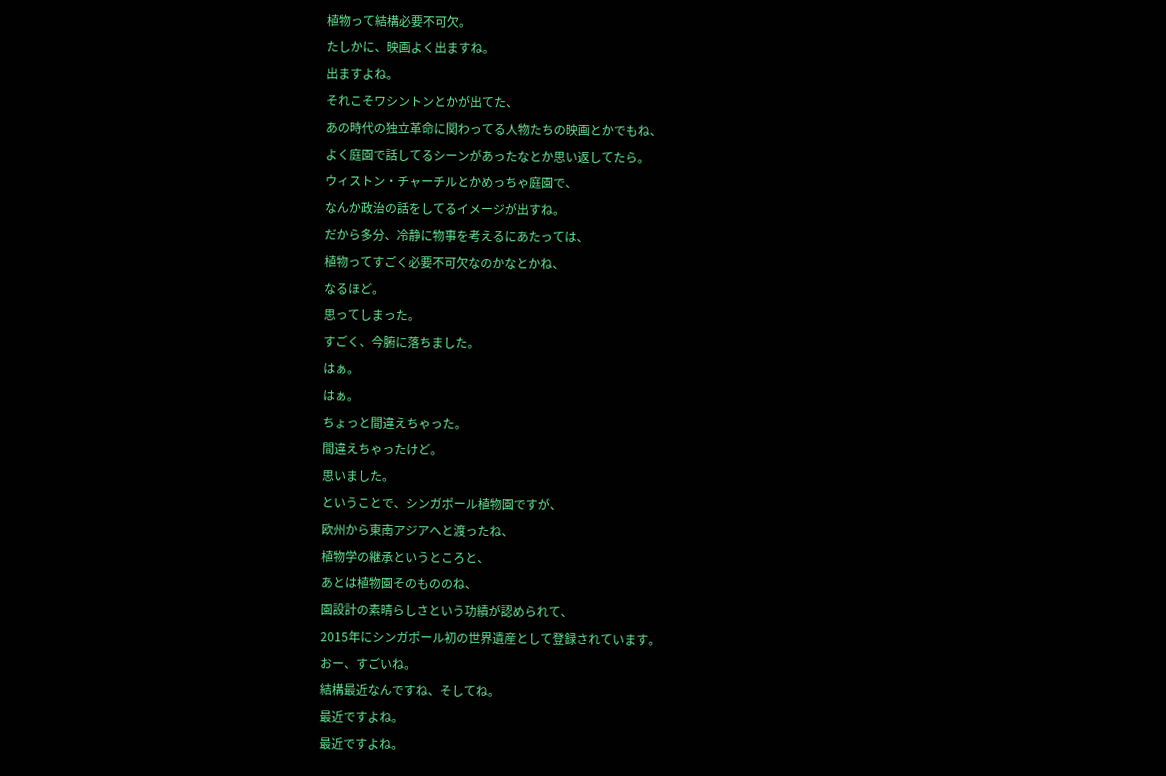植物って結構必要不可欠。
たしかに、映画よく出ますね。
出ますよね。
それこそワシントンとかが出てた、
あの時代の独立革命に関わってる人物たちの映画とかでもね、
よく庭園で話してるシーンがあったなとか思い返してたら。
ウィストン・チャーチルとかめっちゃ庭園で、
なんか政治の話をしてるイメージが出すね。
だから多分、冷静に物事を考えるにあたっては、
植物ってすごく必要不可欠なのかなとかね、
なるほど。
思ってしまった。
すごく、今腑に落ちました。
はぁ。
はぁ。
ちょっと間違えちゃった。
間違えちゃったけど。
思いました。
ということで、シンガポール植物園ですが、
欧州から東南アジアへと渡ったね、
植物学の継承というところと、
あとは植物園そのもののね、
園設計の素晴らしさという功績が認められて、
2015年にシンガポール初の世界遺産として登録されています。
おー、すごいね。
結構最近なんですね、そしてね。
最近ですよね。
最近ですよね。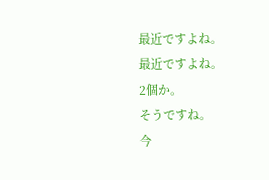最近ですよね。
最近ですよね。
2個か。
そうですね。
今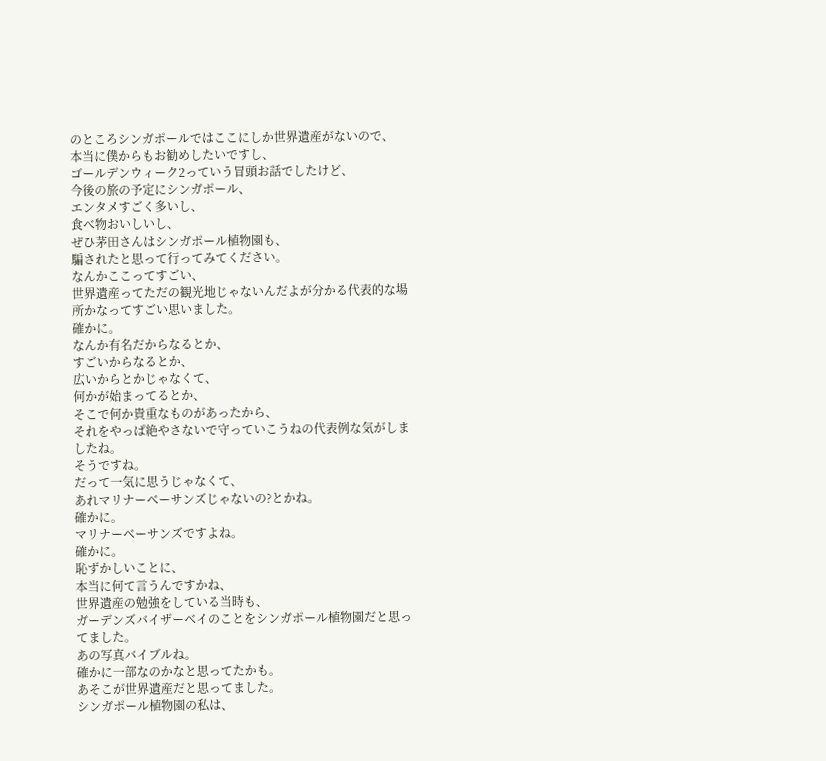のところシンガポールではここにしか世界遺産がないので、
本当に僕からもお勧めしたいですし、
ゴールデンウィーク2っていう冒頭お話でしたけど、
今後の旅の予定にシンガポール、
エンタメすごく多いし、
食べ物おいしいし、
ぜひ茅田さんはシンガポール植物園も、
騙されたと思って行ってみてください。
なんかここってすごい、
世界遺産ってただの観光地じゃないんだよが分かる代表的な場所かなってすごい思いました。
確かに。
なんか有名だからなるとか、
すごいからなるとか、
広いからとかじゃなくて、
何かが始まってるとか、
そこで何か貴重なものがあったから、
それをやっぱ絶やさないで守っていこうねの代表例な気がしましたね。
そうですね。
だって一気に思うじゃなくて、
あれマリナーベーサンズじゃないの?とかね。
確かに。
マリナーベーサンズですよね。
確かに。
恥ずかしいことに、
本当に何て言うんですかね、
世界遺産の勉強をしている当時も、
ガーデンズバイザーベイのことをシンガポール植物園だと思ってました。
あの写真バイブルね。
確かに一部なのかなと思ってたかも。
あそこが世界遺産だと思ってました。
シンガポール植物園の私は、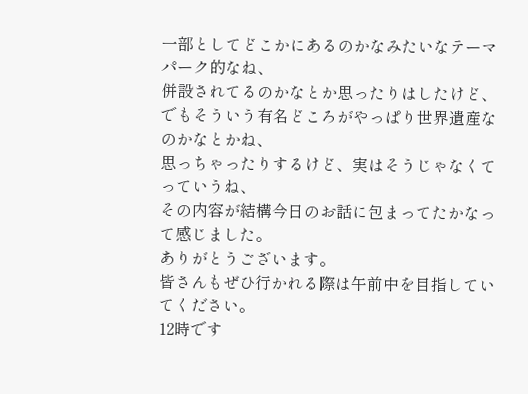一部としてどこかにあるのかなみたいなテーマパーク的なね、
併設されてるのかなとか思ったりはしたけど、
でもそういう有名どころがやっぱり世界遺産なのかなとかね、
思っちゃったりするけど、実はそうじゃなくてっていうね、
その内容が結構今日のお話に包まってたかなって感じました。
ありがとうございます。
皆さんもぜひ行かれる際は午前中を目指していてください。
12時です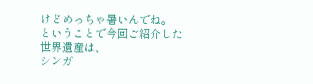けどめっちゃ暑いんでね。
ということで今回ご紹介した世界遺産は、
シンガ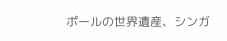ポールの世界遺産、シンガ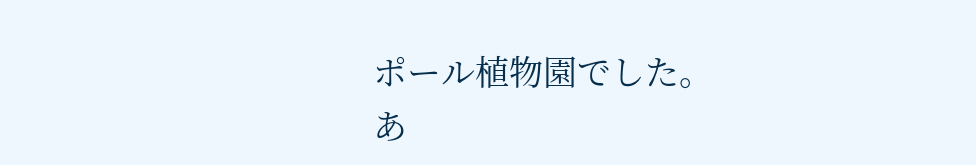ポール植物園でした。
あ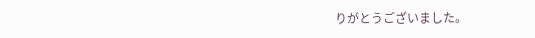りがとうございました。